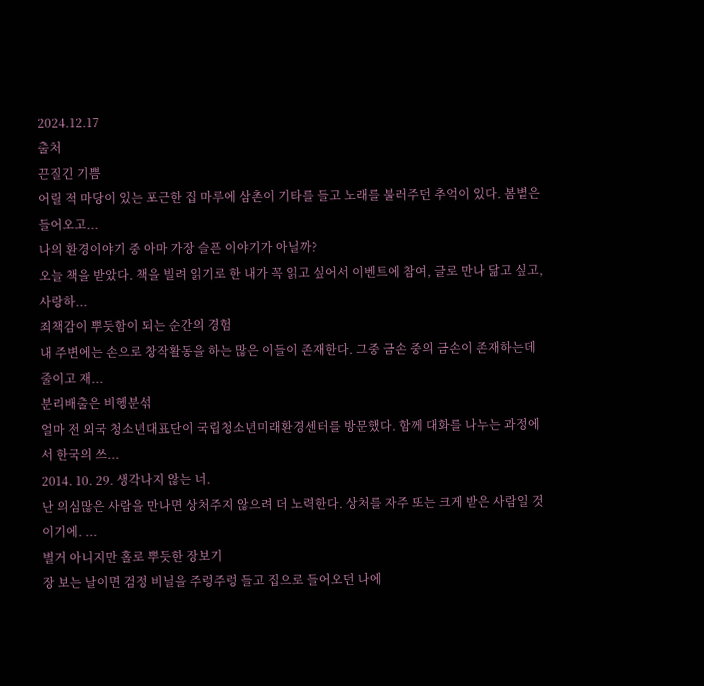2024.12.17
출처
끈질긴 기쁨
어릴 적 마당이 있는 포근한 집 마루에 삼촌이 기타를 들고 노래를 불러주던 추억이 있다. 봄볕은 들어오고...
나의 환경이야기 중 아마 가장 슬픈 이야기가 아닐까?
오늘 책을 받았다. 책을 빌려 읽기로 한 내가 꼭 읽고 싶어서 이벤트에 참여, 글로 만나 닮고 싶고, 사랑하...
죄책감이 뿌듯함이 되는 순간의 경험
내 주변에는 손으로 창작활동을 하는 많은 이들이 존재한다. 그중 금손 중의 금손이 존재하는데 줄이고 재...
분리배출은 비헹분섞
얼마 전 외국 청소년대표단이 국립청소년미래환경센터를 방문했다. 함께 대화를 나누는 과정에서 한국의 쓰...
2014. 10. 29. 생각나지 않는 너.
난 의심많은 사람을 만나면 상처주지 않으려 더 노력한다. 상처를 자주 또는 크게 받은 사람일 것이기에. ...
별거 아니지만 홀로 뿌듯한 장보기
장 보는 날이면 검정 비닐을 주렁주렁 들고 집으로 들어오던 나에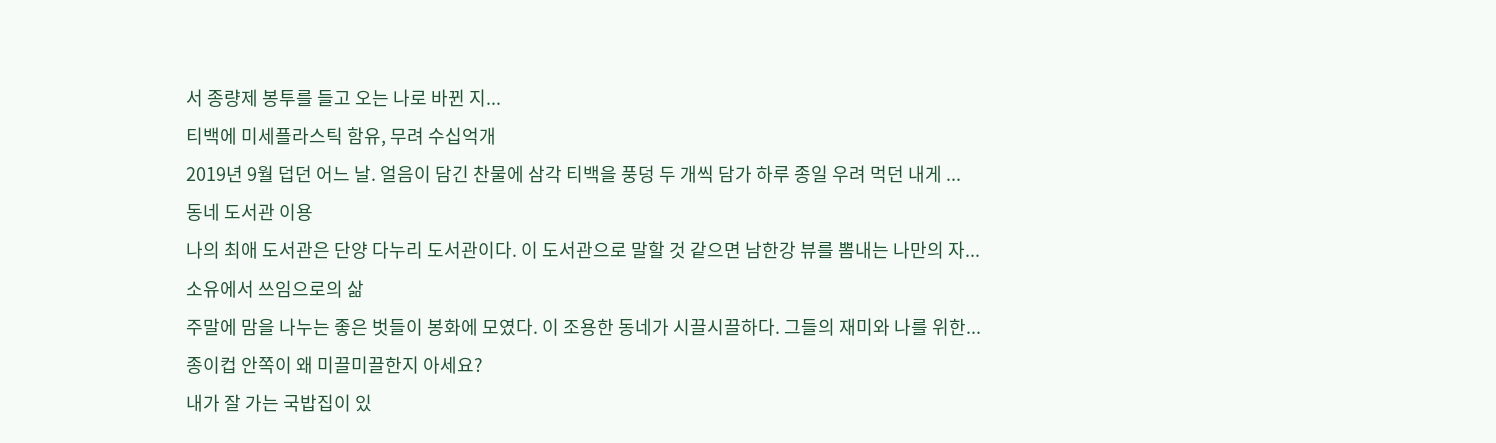서 종량제 봉투를 들고 오는 나로 바뀐 지...
티백에 미세플라스틱 함유, 무려 수십억개
2019년 9월 덥던 어느 날. 얼음이 담긴 찬물에 삼각 티백을 풍덩 두 개씩 담가 하루 종일 우려 먹던 내게 ...
동네 도서관 이용
나의 최애 도서관은 단양 다누리 도서관이다. 이 도서관으로 말할 것 같으면 남한강 뷰를 뽐내는 나만의 자...
소유에서 쓰임으로의 삶
주말에 맘을 나누는 좋은 벗들이 봉화에 모였다. 이 조용한 동네가 시끌시끌하다. 그들의 재미와 나를 위한...
종이컵 안쪽이 왜 미끌미끌한지 아세요?
내가 잘 가는 국밥집이 있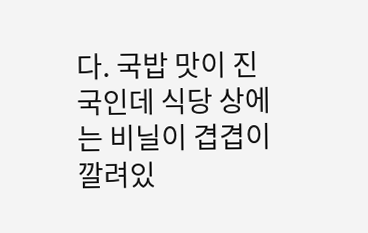다. 국밥 맛이 진국인데 식당 상에는 비닐이 겹겹이 깔려있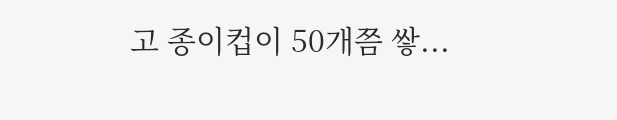고 종이컵이 50개쯤 쌓...